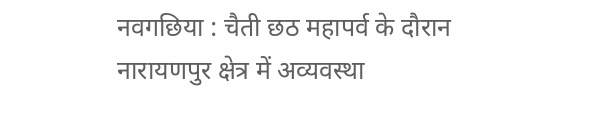नवगछिया : चैती छठ महापर्व के दौरान नारायणपुर क्षेत्र में अव्यवस्था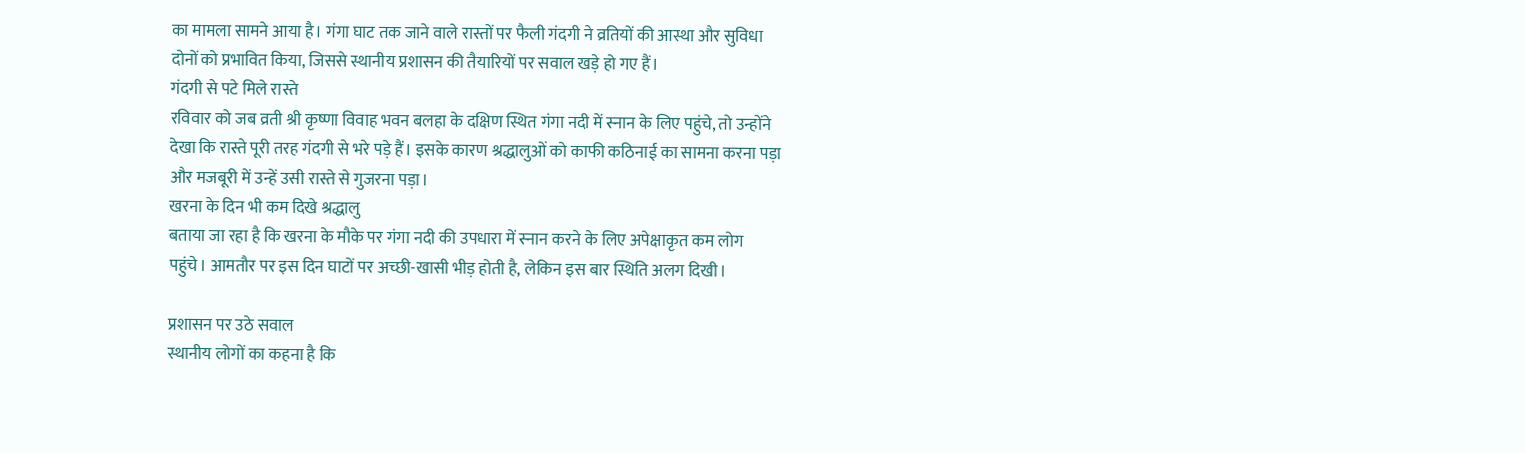का मामला सामने आया है। गंगा घाट तक जाने वाले रास्तों पर फैली गंदगी ने व्रतियों की आस्था और सुविधा दोनों को प्रभावित किया, जिससे स्थानीय प्रशासन की तैयारियों पर सवाल खड़े हो गए हैं।
गंदगी से पटे मिले रास्ते
रविवार को जब व्रती श्री कृष्णा विवाह भवन बलहा के दक्षिण स्थित गंगा नदी में स्नान के लिए पहुंचे, तो उन्होंने देखा कि रास्ते पूरी तरह गंदगी से भरे पड़े हैं। इसके कारण श्रद्धालुओं को काफी कठिनाई का सामना करना पड़ा और मजबूरी में उन्हें उसी रास्ते से गुजरना पड़ा।
खरना के दिन भी कम दिखे श्रद्धालु
बताया जा रहा है कि खरना के मौके पर गंगा नदी की उपधारा में स्नान करने के लिए अपेक्षाकृत कम लोग पहुंचे। आमतौर पर इस दिन घाटों पर अच्छी-खासी भीड़ होती है, लेकिन इस बार स्थिति अलग दिखी।

प्रशासन पर उठे सवाल
स्थानीय लोगों का कहना है कि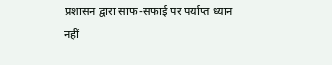प्रशासन द्वारा साफ-सफाई पर पर्याप्त ध्यान नहीं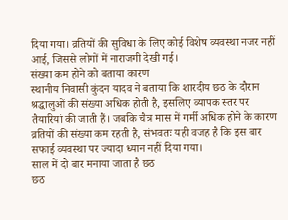दिया गया। व्रतियों की सुविधा के लिए कोई विशेष व्यवस्था नजर नहीं आई, जिससे लोगों में नाराजगी देखी गई।
संख्या कम होने को बताया कारण
स्थानीय निवासी कुंदन यादव ने बताया कि शारदीय छठ के दौरान श्रद्धालुओं की संख्या अधिक होती है, इसलिए व्यापक स्तर पर तैयारियां की जाती हैं। जबकि चैत्र मास में गर्मी अधिक होने के कारण व्रतियों की संख्या कम रहती है, संभवतः यही वजह है कि इस बार सफाई व्यवस्था पर ज्यादा ध्यान नहीं दिया गया।
साल में दो बार मनाया जाता है छठ
छठ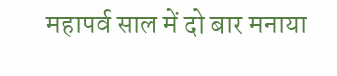महापर्व साल में दो बार मनाया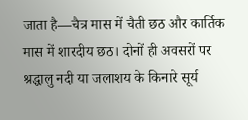जाता है—चैत्र मास में चैती छठ और कार्तिक मास में शारदीय छठ। दोनों ही अवसरों पर श्रद्धालु नदी या जलाशय के किनारे सूर्य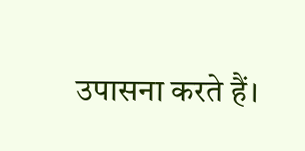उपासना करते हैं।